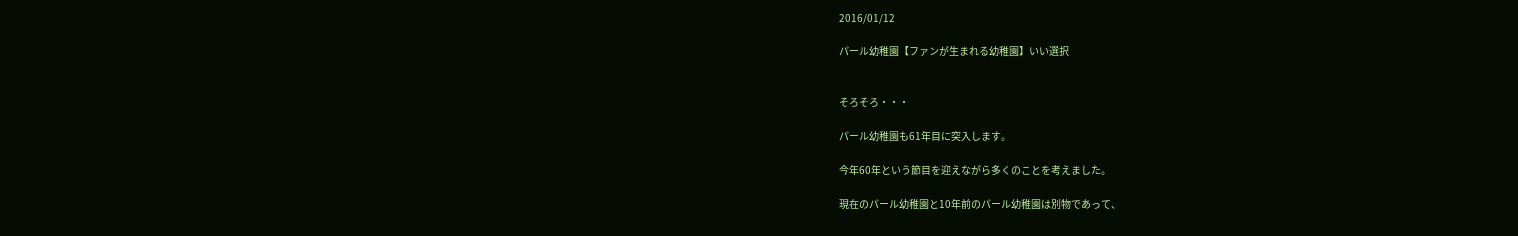2016/01/12

パール幼稚園【ファンが生まれる幼稚園】いい選択


そろそろ・・・

パール幼稚園も61年目に突入します。

今年60年という節目を迎えながら多くのことを考えました。

現在のパール幼稚園と10年前のパール幼稚園は別物であって、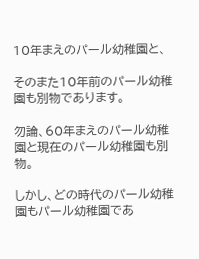10年まえのパール幼稚園と、

そのまた10年前のパール幼稚園も別物であります。

勿論、60年まえのパール幼稚園と現在のパール幼稚園も別物。

しかし、どの時代のパール幼稚園もパール幼稚園であ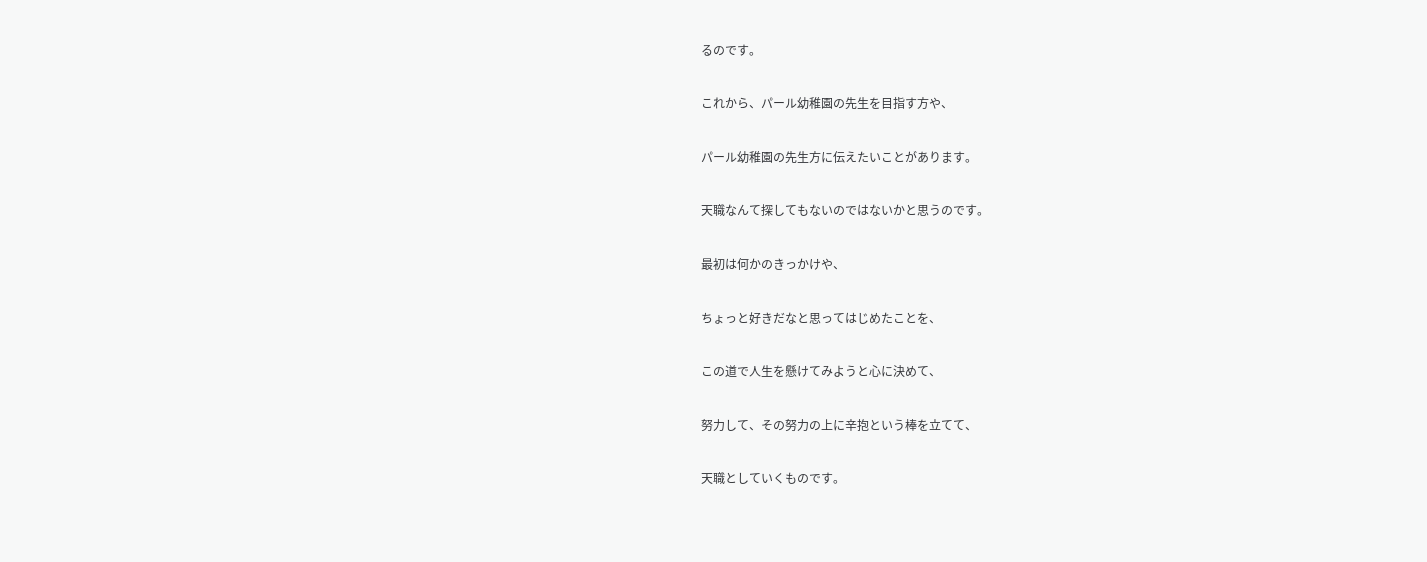るのです。

これから、パール幼稚園の先生を目指す方や、

パール幼稚園の先生方に伝えたいことがあります。

天職なんて探してもないのではないかと思うのです。

最初は何かのきっかけや、

ちょっと好きだなと思ってはじめたことを、

この道で人生を懸けてみようと心に決めて、

努力して、その努力の上に辛抱という棒を立てて、

天職としていくものです。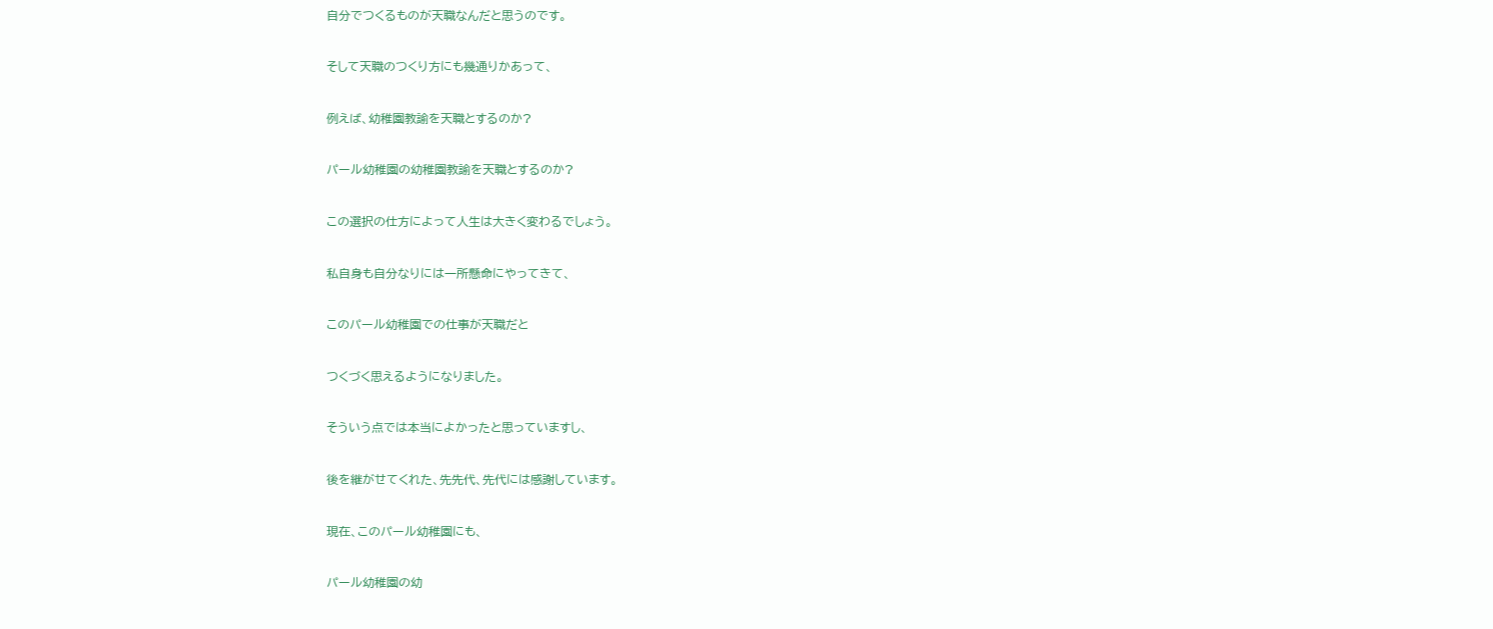自分でつくるものが天職なんだと思うのです。

そして天職のつくり方にも幾通りかあって、

例えば、幼稚園教諭を天職とするのか?

パール幼稚園の幼稚園教諭を天職とするのか?

この選択の仕方によって人生は大きく変わるでしょう。

私自身も自分なりには一所懸命にやってきて、

このパール幼稚園での仕事が天職だと

つくづく思えるようになりました。

そういう点では本当によかったと思っていますし、

後を継がせてくれた、先先代、先代には感謝しています。

現在、このパール幼稚園にも、

パール幼稚園の幼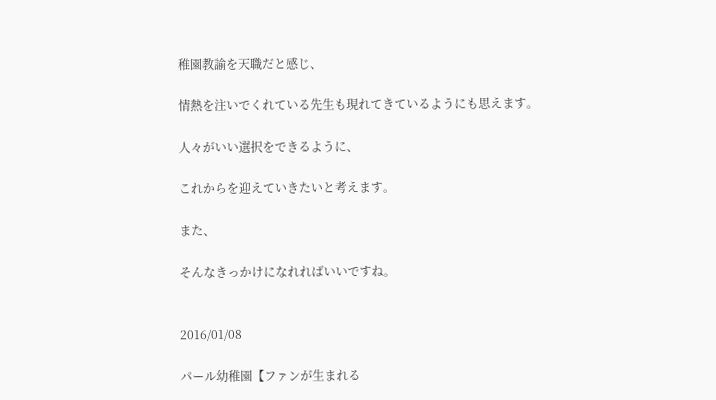稚園教諭を天職だと感じ、

情熱を注いでくれている先生も現れてきているようにも思えます。

人々がいい選択をできるように、

これからを迎えていきたいと考えます。

また、

そんなきっかけになれればいいですね。


2016/01/08

パール幼稚園【ファンが生まれる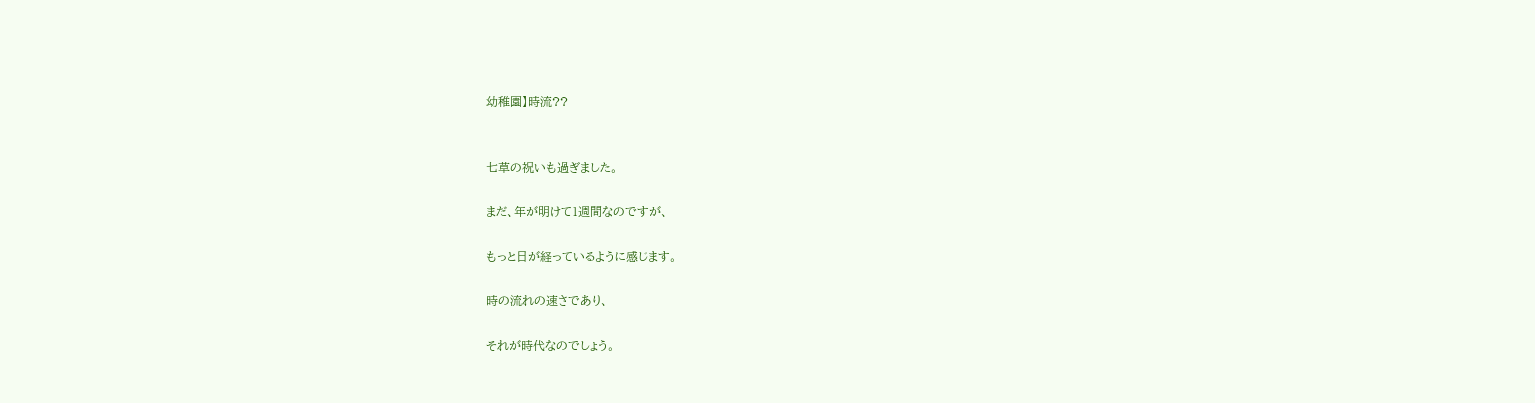幼稚園】時流??


七草の祝いも過ぎました。

まだ、年が明けて1週間なのですが、

もっと日が経っているように感じます。

時の流れの速さであり、

それが時代なのでしょう。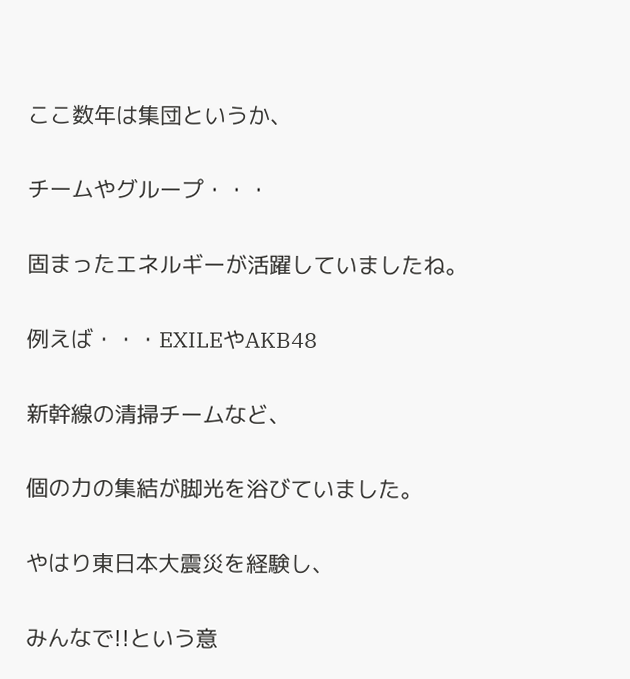ここ数年は集団というか、

チームやグループ・・・

固まったエネルギーが活躍していましたね。

例えば・・・EXILEやAKB48

新幹線の清掃チームなど、

個の力の集結が脚光を浴びていました。

やはり東日本大震災を経験し、

みんなで!!という意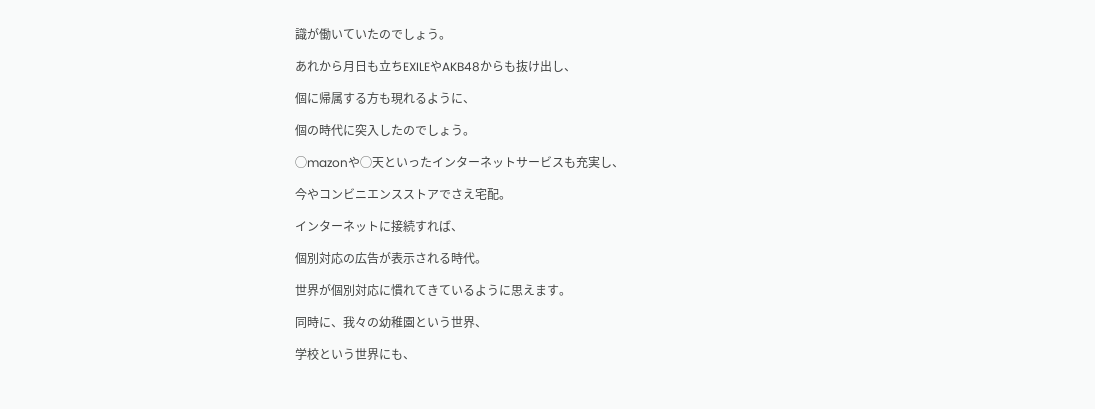識が働いていたのでしょう。

あれから月日も立ちEXILEやAKB48からも抜け出し、

個に帰属する方も現れるように、

個の時代に突入したのでしょう。

◯mazonや◯天といったインターネットサービスも充実し、

今やコンビニエンスストアでさえ宅配。

インターネットに接続すれば、

個別対応の広告が表示される時代。

世界が個別対応に慣れてきているように思えます。

同時に、我々の幼稚園という世界、

学校という世界にも、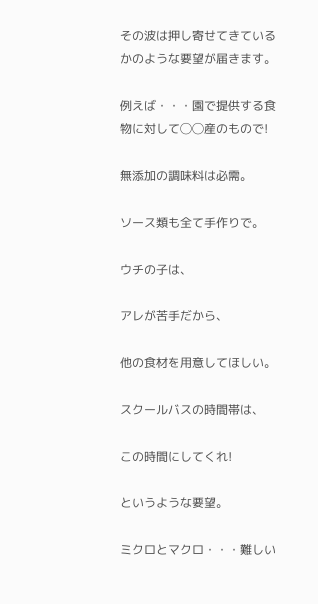その波は押し寄せてきているかのような要望が届きます。

例えば・・・園で提供する食物に対して◯◯産のもので!

無添加の調味料は必需。

ソース類も全て手作りで。

ウチの子は、

アレが苦手だから、

他の食材を用意してほしい。

スクールバスの時間帯は、

この時間にしてくれ!

というような要望。

ミクロとマクロ・・・難しい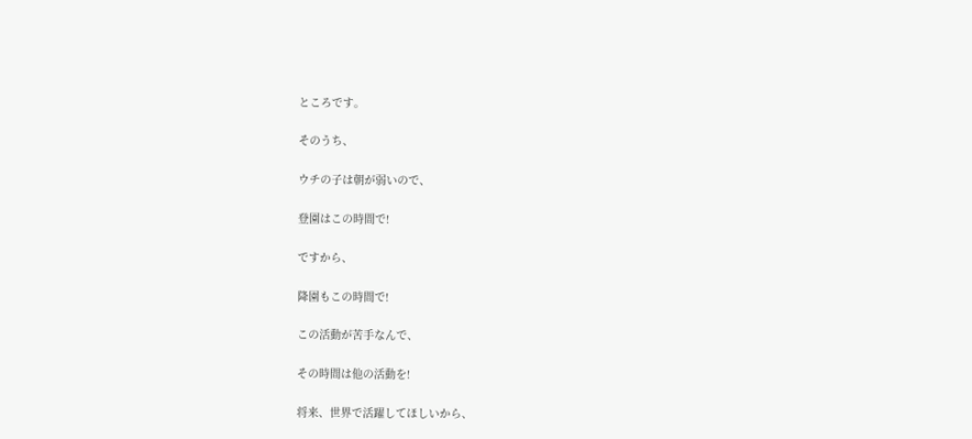ところです。

そのうち、

ウチの子は朝が弱いので、

登園はこの時間で!

ですから、

降園もこの時間で!

この活動が苦手なんで、

その時間は他の活動を!

将来、世界で活躍してほしいから、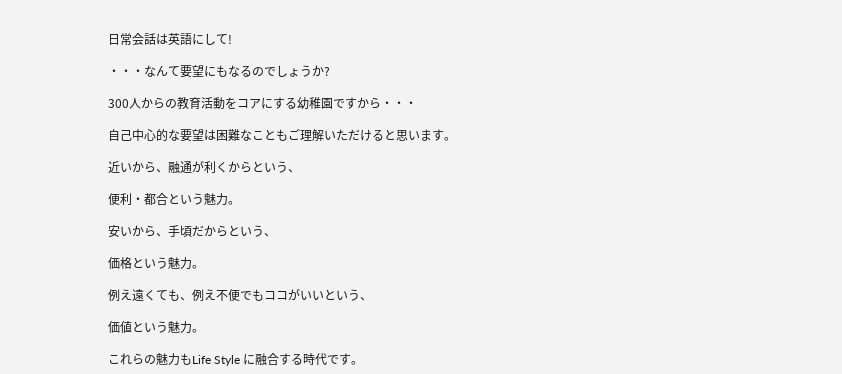日常会話は英語にして!

・・・なんて要望にもなるのでしょうか?

300人からの教育活動をコアにする幼稚園ですから・・・

自己中心的な要望は困難なこともご理解いただけると思います。

近いから、融通が利くからという、

便利・都合という魅力。

安いから、手頃だからという、

価格という魅力。

例え遠くても、例え不便でもココがいいという、

価値という魅力。

これらの魅力もLife Style に融合する時代です。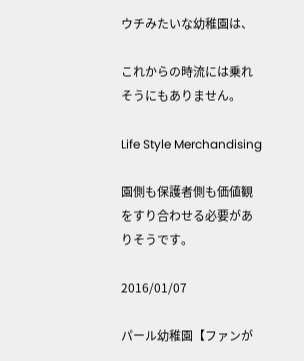ウチみたいな幼稚園は、

これからの時流には乗れそうにもありません。

Life Style Merchandising

園側も保護者側も価値観をすり合わせる必要がありそうです。

2016/01/07

パール幼稚園【ファンが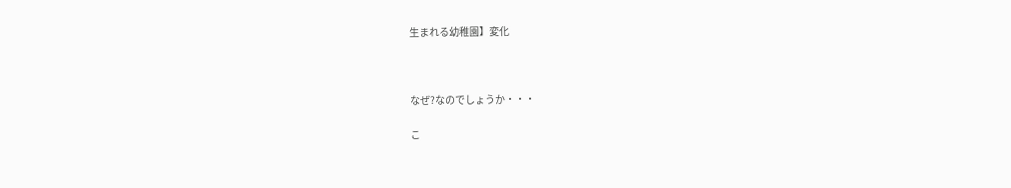生まれる幼稚園】変化



なぜ?なのでしょうか・・・

こ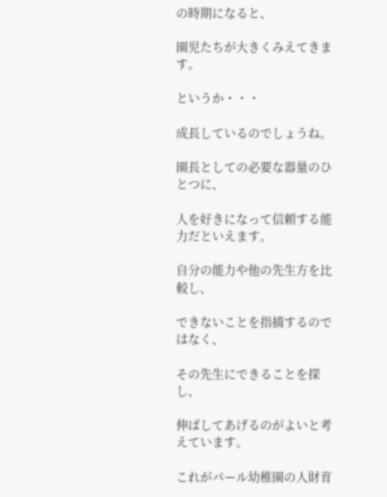の時期になると、

園児たちが大きくみえてきます。

というか・・・

成長しているのでしょうね。

園長としての必要な器量のひとつに、

人を好きになって信頼する能力だといえます。

自分の能力や他の先生方を比較し、

できないことを指摘するのではなく、

その先生にできることを探し、

伸ばしてあげるのがよいと考えています。

これがパール幼稚園の人財育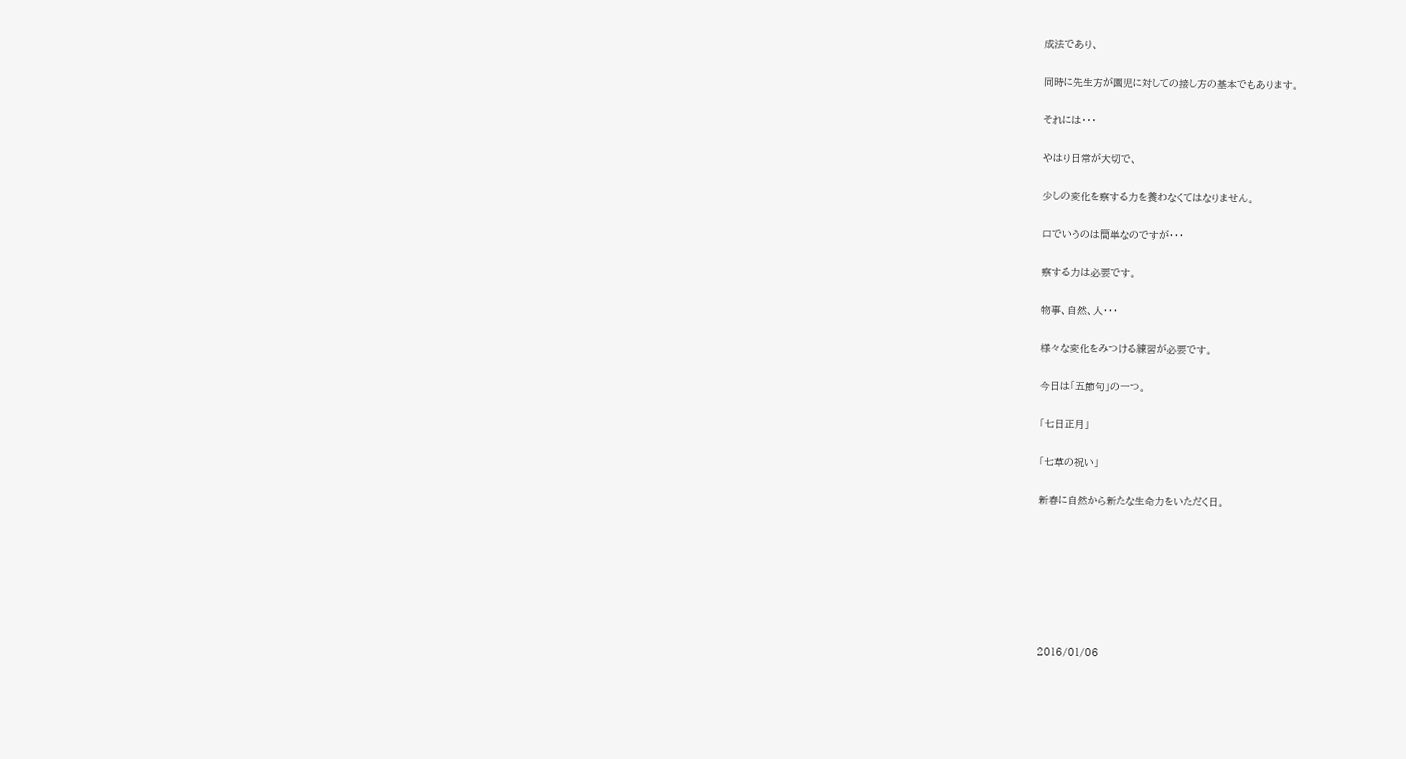成法であり、

同時に先生方が園児に対しての接し方の基本でもあります。

それには・・・

やはり日常が大切で、

少しの変化を察する力を養わなくてはなりません。

口でいうのは簡単なのですが・・・

察する力は必要です。

物事、自然、人・・・

様々な変化をみつける練習が必要です。

今日は「五節句」の一つ。

「七日正月」

「七草の祝い」

新春に自然から新たな生命力をいただく日。







2016/01/06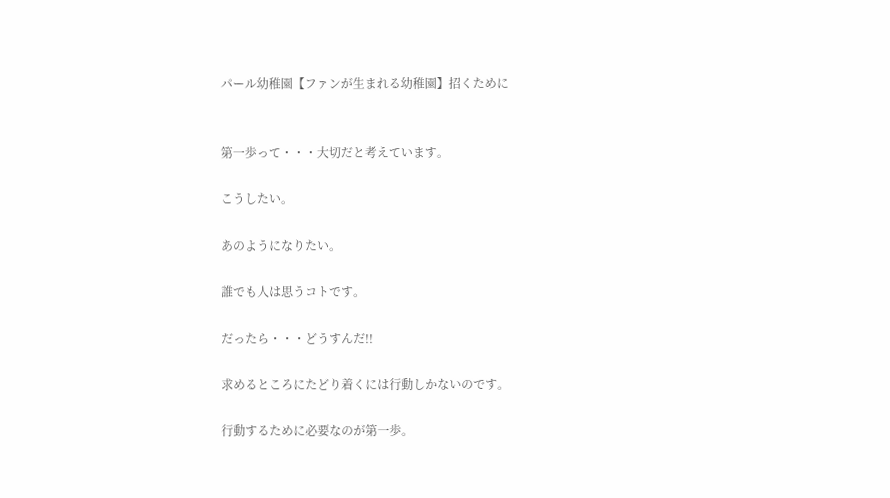パール幼稚園【ファンが生まれる幼稚園】招くために


第一歩って・・・大切だと考えています。

こうしたい。

あのようになりたい。

誰でも人は思うコトです。

だったら・・・どうすんだ!!

求めるところにたどり着くには行動しかないのです。

行動するために必要なのが第一歩。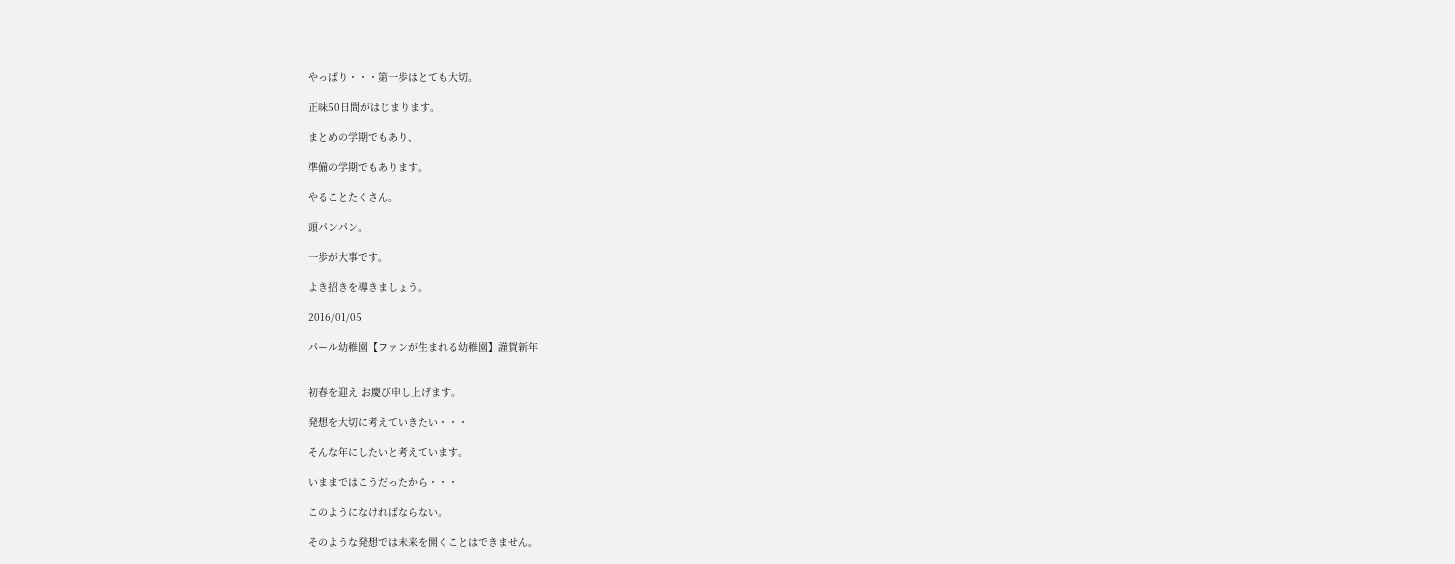やっぱり・・・第一歩はとても大切。

正味50日間がはじまります。

まとめの学期でもあり、

準備の学期でもあります。

やることたくさん。

頭パンパン。

一歩が大事です。

よき招きを導きましょう。

2016/01/05

パール幼稚園【ファンが生まれる幼稚園】謹賀新年


初春を迎え お慶び申し上げます。

発想を大切に考えていきたい・・・

そんな年にしたいと考えています。

いままではこうだったから・・・

このようになければならない。

そのような発想では未来を開くことはできません。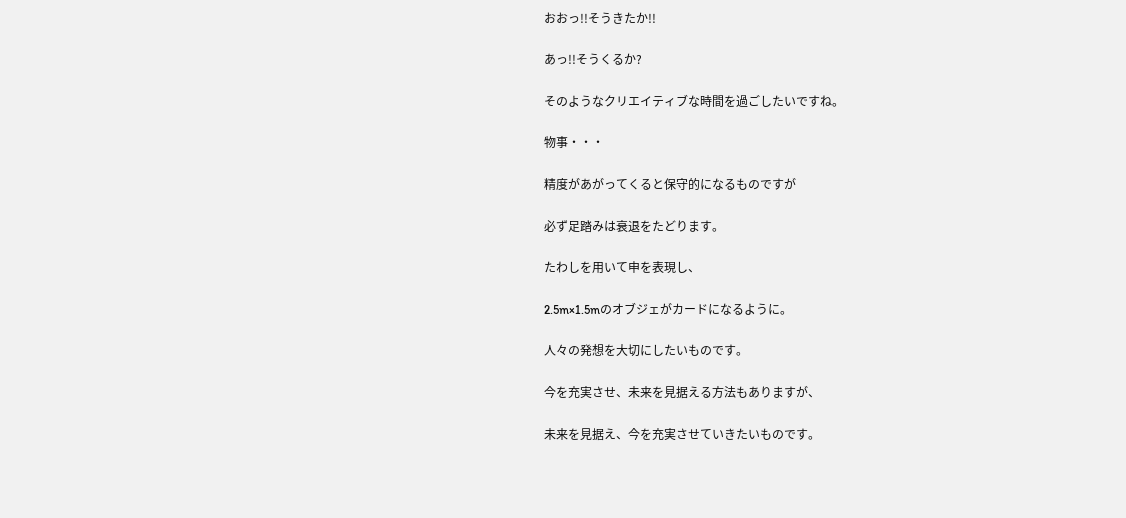おおっ!!そうきたか!!

あっ!!そうくるか?

そのようなクリエイティブな時間を過ごしたいですね。

物事・・・

精度があがってくると保守的になるものですが

必ず足踏みは衰退をたどります。

たわしを用いて申を表現し、

2.5m×1.5mのオブジェがカードになるように。

人々の発想を大切にしたいものです。

今を充実させ、未来を見据える方法もありますが、

未来を見据え、今を充実させていきたいものです。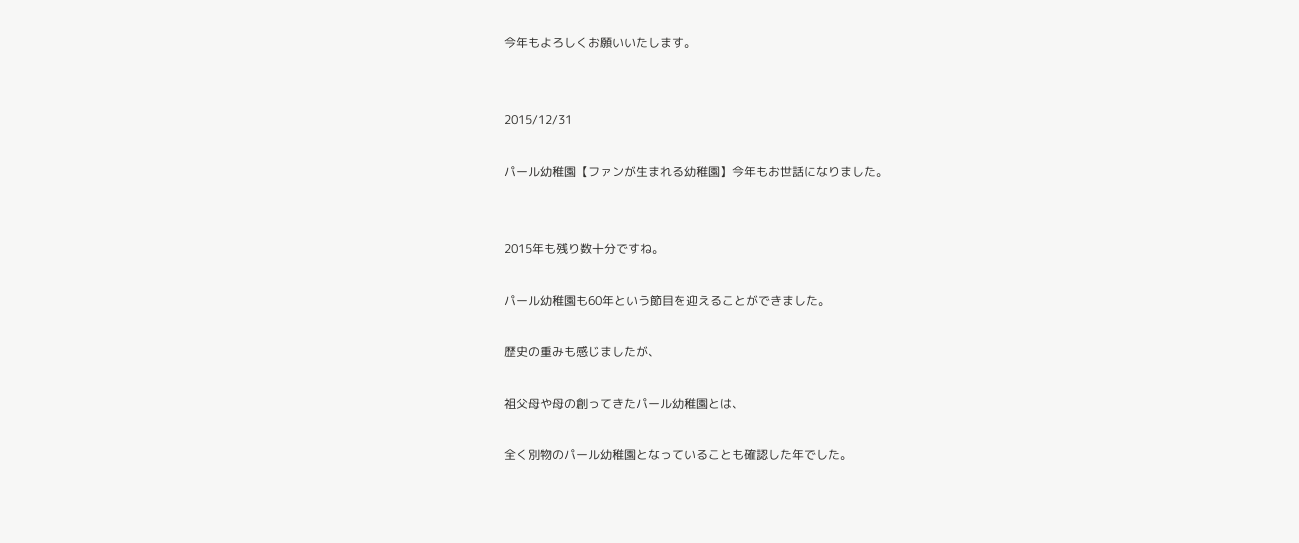今年もよろしくお願いいたします。


2015/12/31

パール幼稚園【ファンが生まれる幼稚園】今年もお世話になりました。


2015年も残り数十分ですね。

パール幼稚園も60年という節目を迎えることができました。

歴史の重みも感じましたが、

祖父母や母の創ってきたパール幼稚園とは、

全く別物のパール幼稚園となっていることも確認した年でした。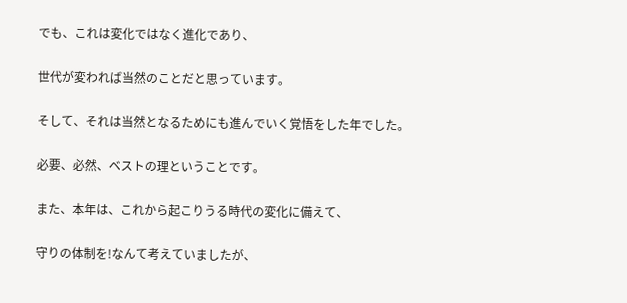でも、これは変化ではなく進化であり、

世代が変われば当然のことだと思っています。

そして、それは当然となるためにも進んでいく覚悟をした年でした。

必要、必然、ベストの理ということです。

また、本年は、これから起こりうる時代の変化に備えて、

守りの体制を!なんて考えていましたが、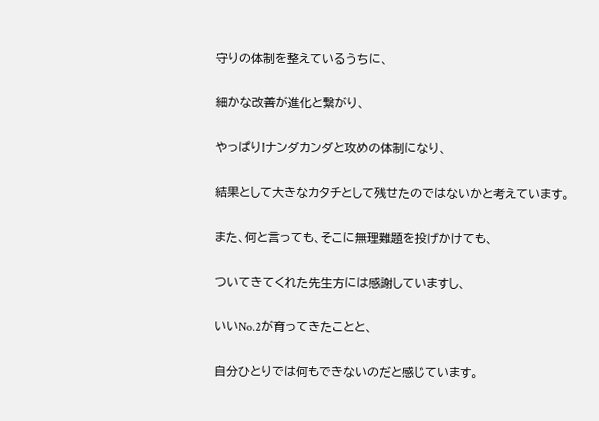守りの体制を整えているうちに、

細かな改善が進化と繋がり、

やっぱり!ナンダカンダと攻めの体制になり、

結果として大きなカタチとして残せたのではないかと考えています。

また、何と言っても、そこに無理難題を投げかけても、

ついてきてくれた先生方には感謝していますし、

いいNo.2が育ってきたことと、

自分ひとりでは何もできないのだと感じています。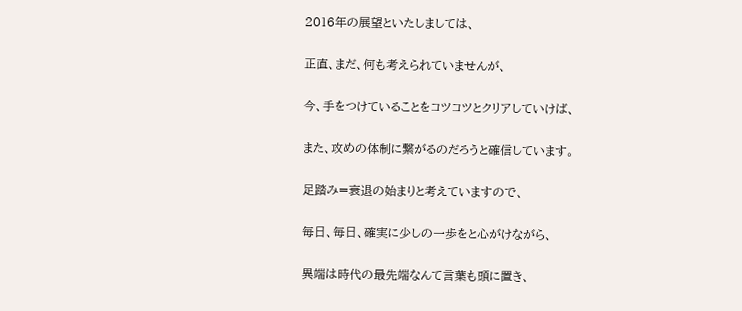2016年の展望といたしましては、

正直、まだ、何も考えられていませんが、

今、手をつけていることをコツコツとクリアしていけば、

また、攻めの体制に繋がるのだろうと確信しています。

足踏み=衰退の始まりと考えていますので、

毎日、毎日、確実に少しの一歩をと心がけながら、

異端は時代の最先端なんて言葉も頭に置き、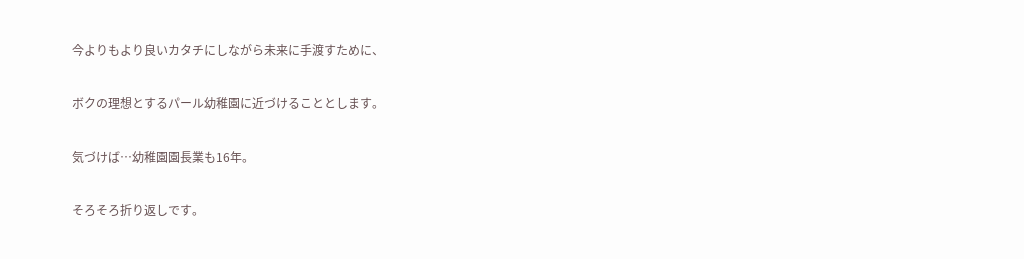今よりもより良いカタチにしながら未来に手渡すために、

ボクの理想とするパール幼稚園に近づけることとします。

気づけば…幼稚園園長業も16年。

そろそろ折り返しです。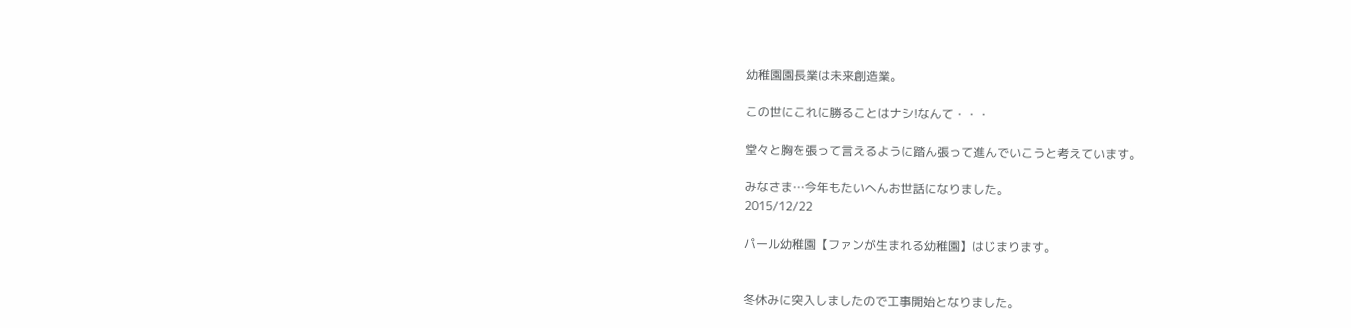幼稚園園長業は未来創造業。

この世にこれに勝ることはナシ!なんて・・・

堂々と胸を張って言えるように踏ん張って進んでいこうと考えています。

みなさま…今年もたいへんお世話になりました。
2015/12/22

パール幼稚園【ファンが生まれる幼稚園】はじまります。


冬休みに突入しましたので工事開始となりました。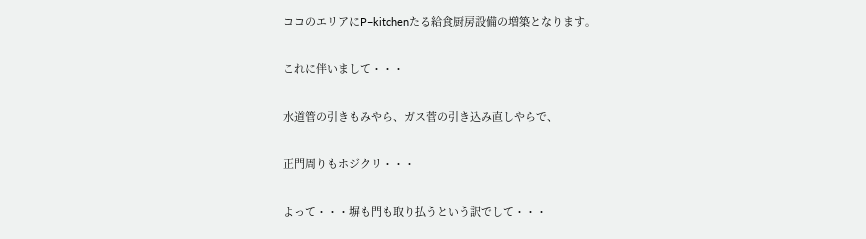ココのエリアにP−kitchenたる給食厨房設備の増築となります。

これに伴いまして・・・

水道管の引きもみやら、ガス菅の引き込み直しやらで、

正門周りもホジクリ・・・

よって・・・塀も門も取り払うという訳でして・・・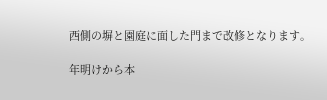西側の塀と園庭に面した門まで改修となります。

年明けから本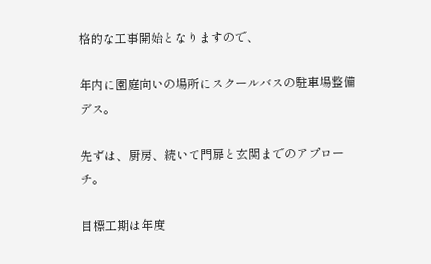格的な工事開始となりますので、

年内に園庭向いの場所にスクールバスの駐車場整備デス。

先ずは、厨房、続いて門扉と玄関までのアプローチ。

目標工期は年度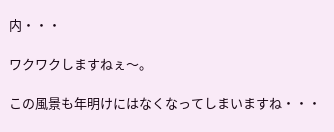内・・・

ワクワクしますねぇ〜。

この風景も年明けにはなくなってしまいますね・・・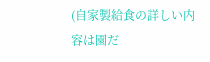(自家製給食の詳しい内容は園だ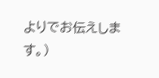よりでお伝えします。)